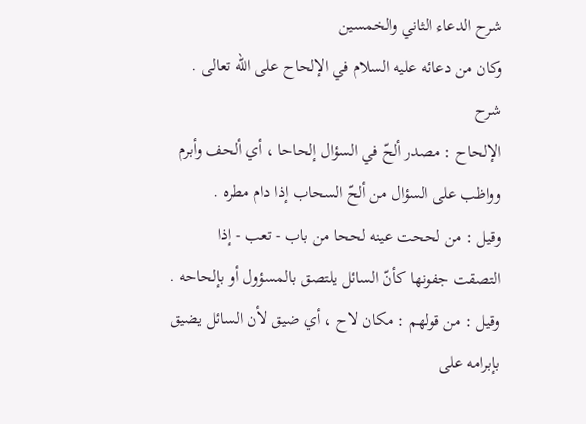شرح الدعاء الثاني والخمسين
وكان من دعائه عليه السلام في الإلحاح على الله تعالى .
شرح
الإلحاح : مصدر ألحّ في السؤال إلحاحا ، أي ألحف وأبرم وواظب على السؤال من ألحّ السحاب إذا دام مطره .
وقيل : من لححت عينه لححا من باب - تعب - إذا التصقت جفونها كأنّ السائل يلتصق بالمسؤول أو بإلحاحه .
وقيل : من قولهم : مكان لاح ، أي ضيق لأن السائل يضيق بإبرامه على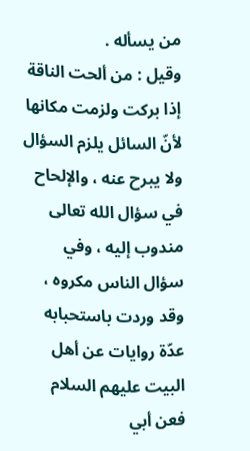من يسأله .
وقيل : من ألحت الناقة إذا بركت ولزمت مكانها لأنّ السائل يلزم السؤال ولا يبرح عنه ، والإلحاح في سؤال الله تعالى مندوب إليه ، وفي سؤال الناس مكروه ، وقد وردت باستحبابه عدّة روايات عن أهل البيت عليهم السلام فعن أبي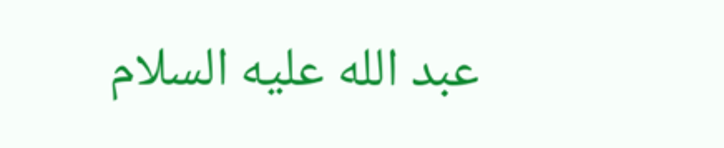عبد الله عليه السلام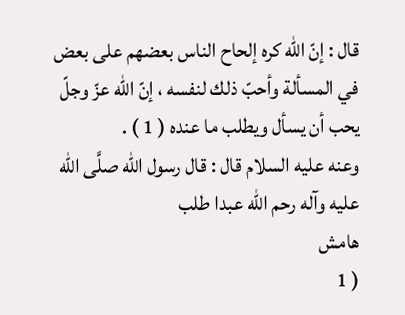قال : إنّ الله كره إلحاح الناس بعضهم على بعض في المسألة وأحبّ ذلك لنفسه ، إنّ الله عزّ وجلّ يحب أن يسأل ويطلب ما عنده ( 1 ) .
وعنه عليه السلام قال : قال رسول الله صلَّى الله عليه وآله رحم الله عبدا طلب
هامش
( 1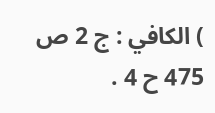) الكافي : ج 2 ص 475 ح 4 .